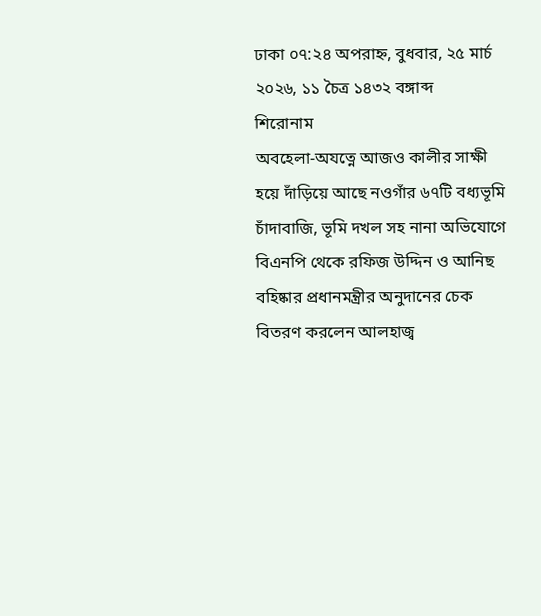ঢাকা ০৭:২৪ অপরাহ্ন, বুধবার, ২৫ মার্চ ২০২৬, ১১ চৈত্র ১৪৩২ বঙ্গাব্দ
শিরোনাম
অবহেলা-অযত্নে আজও কালীর সাক্ষী হয়ে দাঁড়িয়ে আছে নওগাঁর ৬৭টি বধ্যভূমি চাঁদাবাজি, ভূমি দখল সহ নানা অভিযোগে বিএনপি থেকে রফিজ উদ্দিন ও আনিছ বহিষ্কার প্রধানমন্ত্রীর অনুদানের চেক বিতরণ করলেন আলহাজ্ব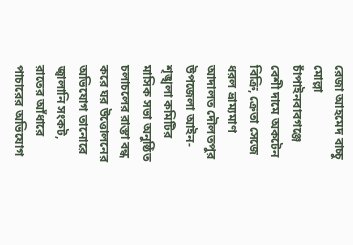রেজা আহমেদ বাচ্চু মোল্লা চাঁপাইনবাবগঞ্জে বেশী দামে অকটেন বিক্রি, ক্রেতা সেজে ধরল ভ্রাম্যমাণ আদালত দৌলতপুর উপজেলা আইন-শৃঙ্খলা কমিটির মাসিক সভা অনুষ্ঠিত চলাচলের রাস্তা বন্ধ করে ঘর উত্তোলনের অভিযোগ তানোরে জ্বালানি সংকট, রাতের আঁধারে পাচারের অভিযোগ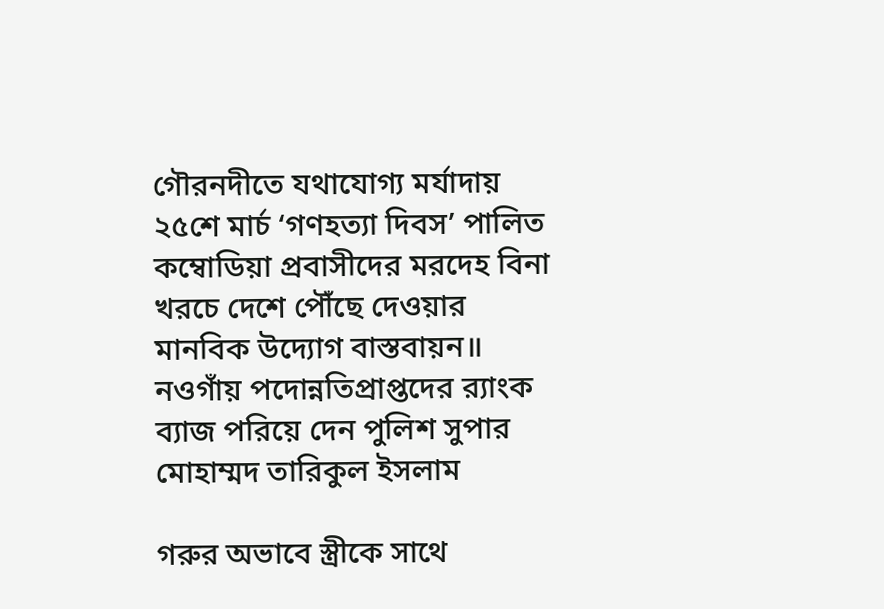গৌরনদীতে যথাযোগ্য মর্যাদায় ২৫শে মার্চ ‘গণহত্যা দিবস’ পালিত কম্বোডিয়া প্রবাসীদের মরদেহ বিনা খরচে দেশে পৌঁছে দেওয়ার মানবিক উদ্যোগ বাস্তবায়ন॥ নওগাঁয় পদোন্নতিপ্রাপ্তদের র‍্যাংক ব্যাজ পরিয়ে দেন পুলিশ সুপার মোহাম্মদ তারিকুল ইসলাম

গরুর অভাবে স্ত্রীকে সাথে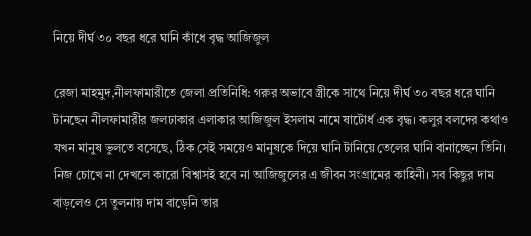নিয়ে দীর্ঘ ৩০ বছর ধরে ঘানি কাঁধে বৃদ্ধ আজিজুল

রেজা মাহমুদ,নীলফামারীতে জেলা প্রতিনিধি: গরুর অভাবে স্ত্রীকে সাথে নিয়ে দীর্ঘ ৩০ বছর ধরে ঘানি টানছেন নীলফামারীর জলঢাকার এলাকার আজিজুল ইসলাম নামে ষাটোর্ধ এক বৃদ্ধ। কলুর বলদের কথাও যখন মানুষ ভুলতে বসেছে, ঠিক সেই সময়েও মানুষকে দিয়ে ঘানি টানিয়ে তেলের ঘানি বানাচ্ছেন তিনি। নিজ চোখে না দেখলে কারো বিশ্বাসই হবে না আজিজুলের এ জীবন সংগ্রামের কাহিনী। সব কিছুর দাম বাড়লেও সে তুলনায় দাম বাড়েনি তার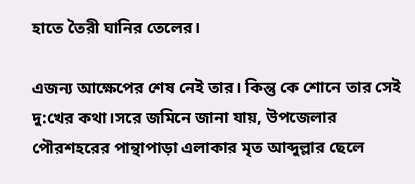হাতে তৈরী ঘানির তেলের।

এজন্য আক্ষেপের শেষ নেই তার। কিন্তু কে শোনে তার সেই দু:খের কথা।সরে জমিনে জানা যায়, উপজেলার পৌরশহরের পান্থাপাড়া এলাকার মৃত আব্দুল্লার ছেলে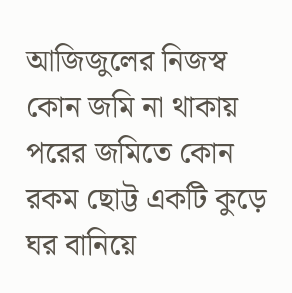আজিজুলের নিজস্ব কোন জমি না থাকায় পরের জমিতে কোন রকম ছোট্ট একটি কুড়ে ঘর বানিয়ে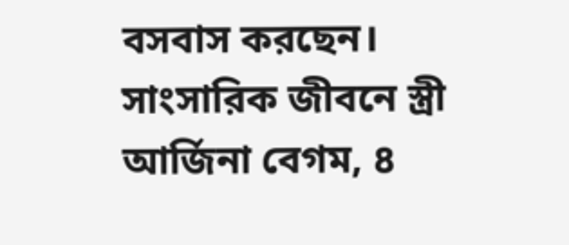বসবাস করছেন। সাংসারিক জীবনে স্ত্রী আর্জিনা বেগম, ৪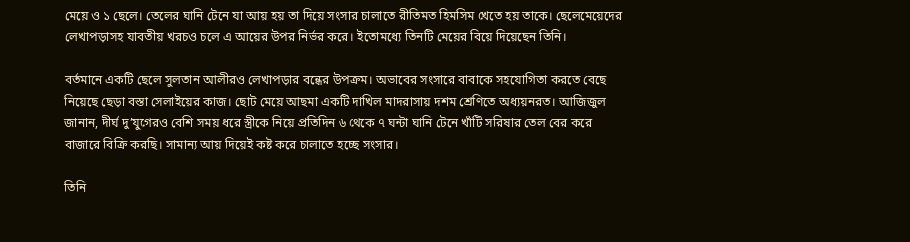মেয়ে ও ১ ছেলে। তেলের ঘানি টেনে যা আয় হয় তা দিয়ে সংসার চালাতে রীতিমত হিমসিম খেতে হয় তাকে। ছেলেমেয়েদের লেখাপড়াসহ যাবতীয় খরচও চলে এ আয়ের উপর নির্ভর করে। ইতোমধ্যে তিনটি মেয়ের বিয়ে দিয়েছেন তিনি।

বর্তমানে একটি ছেলে সুলতান আলীরও লেখাপড়ার বন্ধের উপক্রম। অভাবের সংসারে বাবাকে সহযোগিতা করতে বেছে নিয়েছে ছেড়া বস্তা সেলাইয়ের কাজ। ছোট মেয়ে আছমা একটি দাখিল মাদরাসায় দশম শ্রেণিতে অধ্যয়নরত। আজিজুল জানান, দীর্ঘ দু’যুগেরও বেশি সময় ধরে স্ত্রীকে নিয়ে প্রতিদিন ৬ থেকে ৭ ঘন্টা ঘানি টেনে খাঁটি সরিষার তেল বের করে বাজারে বিক্রি করছি। সামান্য আয় দিয়েই কষ্ট করে চালাতে হচ্ছে সংসার।

তিনি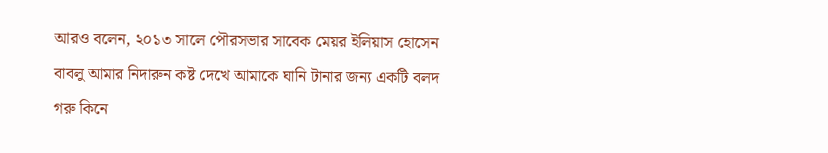আরও বলেন, ২০১৩ সালে পৌরসভার সাবেক মেয়র ইলিয়াস হোসেন বাবলু আমার নিদারুন কষ্ট দেখে আমাকে ঘানি টানার জন্য একটি বলদ গরু কিনে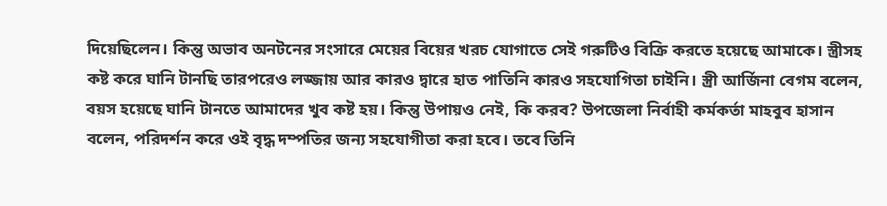দিয়েছিলেন। কিন্তু অভাব অনটনের সংসারে মেয়ের বিয়ের খরচ যোগাতে সেই গরুটিও বিক্রি করতে হয়েছে আমাকে। স্ত্রীসহ কষ্ট করে ঘানি টানছি তারপরেও লজ্জায় আর কারও দ্বারে হাত পাতিনি কারও সহযোগিতা চাইনি। স্ত্রী আর্জিনা বেগম বলেন, বয়স হয়েছে ঘানি টানতে আমাদের খুব কষ্ট হয়। কিন্তু উপায়ও নেই, কি করব? উপজেলা নির্বাহী কর্মকর্তা মাহবুব হাসান বলেন, পরিদর্শন করে ওই বৃদ্ধ দম্পতির জন্য সহযোগীতা করা হবে। তবে তিনি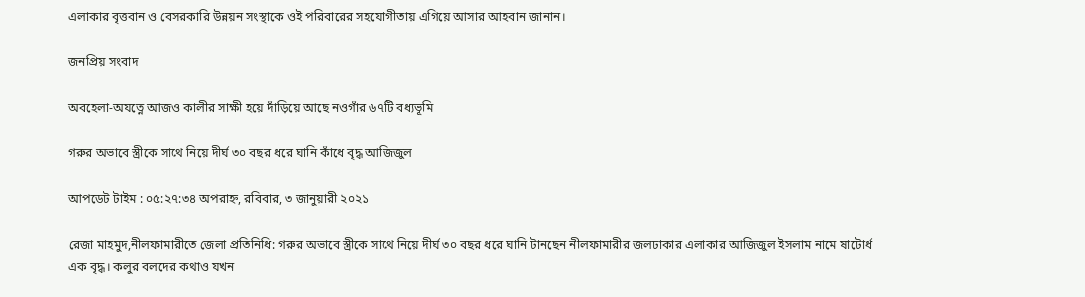এলাকার বৃত্তবান ও বেসরকারি উন্নয়ন সংস্থাকে ওই পরিবারের সহযোগীতায় এগিয়ে আসার আহবান জানান।

জনপ্রিয় সংবাদ

অবহেলা-অযত্নে আজও কালীর সাক্ষী হয়ে দাঁড়িয়ে আছে নওগাঁর ৬৭টি বধ্যভূমি

গরুর অভাবে স্ত্রীকে সাথে নিয়ে দীর্ঘ ৩০ বছর ধরে ঘানি কাঁধে বৃদ্ধ আজিজুল

আপডেট টাইম : ০৫:২৭:৩৪ অপরাহ্ন, রবিবার, ৩ জানুয়ারী ২০২১

রেজা মাহমুদ,নীলফামারীতে জেলা প্রতিনিধি: গরুর অভাবে স্ত্রীকে সাথে নিয়ে দীর্ঘ ৩০ বছর ধরে ঘানি টানছেন নীলফামারীর জলঢাকার এলাকার আজিজুল ইসলাম নামে ষাটোর্ধ এক বৃদ্ধ। কলুর বলদের কথাও যখন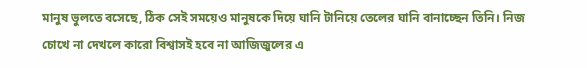মানুষ ভুলতে বসেছে, ঠিক সেই সময়েও মানুষকে দিয়ে ঘানি টানিয়ে তেলের ঘানি বানাচ্ছেন তিনি। নিজ চোখে না দেখলে কারো বিশ্বাসই হবে না আজিজুলের এ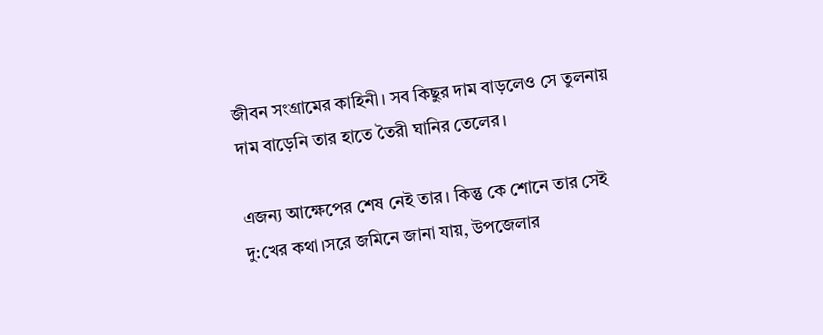জীবন সংগ্রামের কাহিনী। সব কিছুর দাম বাড়লেও সে তুলনায় দাম বাড়েনি তার হাতে তৈরী ঘানির তেলের।

এজন্য আক্ষেপের শেষ নেই তার। কিন্তু কে শোনে তার সেই দু:খের কথা।সরে জমিনে জানা যায়, উপজেলার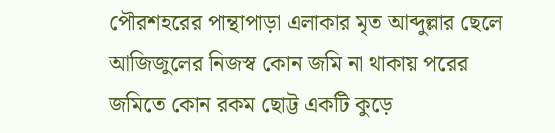পৌরশহরের পান্থাপাড়া এলাকার মৃত আব্দুল্লার ছেলে আজিজুলের নিজস্ব কোন জমি না থাকায় পরের জমিতে কোন রকম ছোট্ট একটি কুড়ে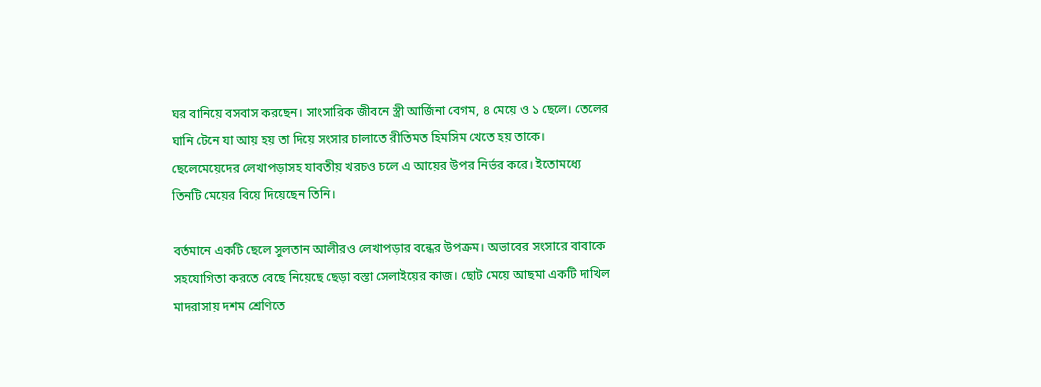ঘর বানিয়ে বসবাস করছেন। সাংসারিক জীবনে স্ত্রী আর্জিনা বেগম, ৪ মেয়ে ও ১ ছেলে। তেলের ঘানি টেনে যা আয় হয় তা দিয়ে সংসার চালাতে রীতিমত হিমসিম খেতে হয় তাকে। ছেলেমেয়েদের লেখাপড়াসহ যাবতীয় খরচও চলে এ আয়ের উপর নির্ভর করে। ইতোমধ্যে তিনটি মেয়ের বিয়ে দিয়েছেন তিনি।

বর্তমানে একটি ছেলে সুলতান আলীরও লেখাপড়ার বন্ধের উপক্রম। অভাবের সংসারে বাবাকে সহযোগিতা করতে বেছে নিয়েছে ছেড়া বস্তা সেলাইয়ের কাজ। ছোট মেয়ে আছমা একটি দাখিল মাদরাসায় দশম শ্রেণিতে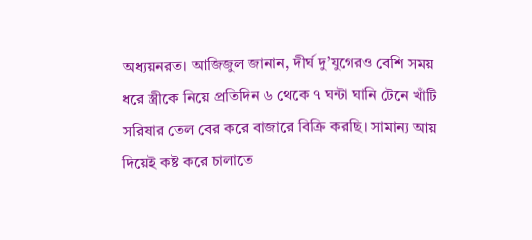অধ্যয়নরত। আজিজুল জানান, দীর্ঘ দু’যুগেরও বেশি সময় ধরে স্ত্রীকে নিয়ে প্রতিদিন ৬ থেকে ৭ ঘন্টা ঘানি টেনে খাঁটি সরিষার তেল বের করে বাজারে বিক্রি করছি। সামান্য আয় দিয়েই কষ্ট করে চালাতে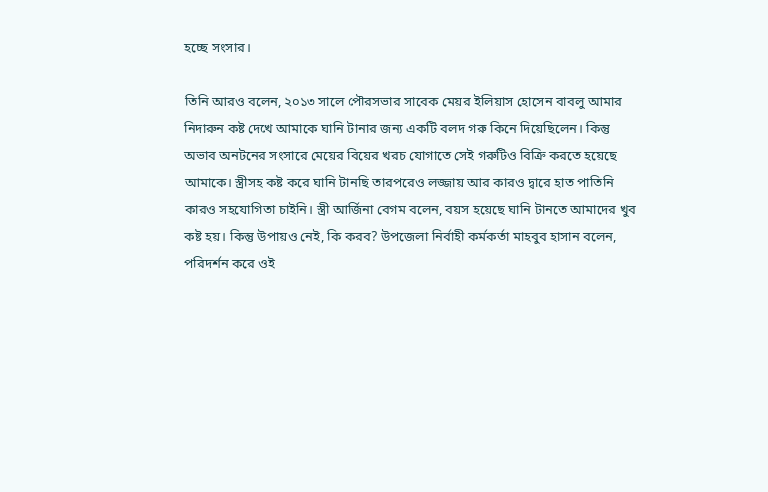হচ্ছে সংসার।

তিনি আরও বলেন, ২০১৩ সালে পৌরসভার সাবেক মেয়র ইলিয়াস হোসেন বাবলু আমার নিদারুন কষ্ট দেখে আমাকে ঘানি টানার জন্য একটি বলদ গরু কিনে দিয়েছিলেন। কিন্তু অভাব অনটনের সংসারে মেয়ের বিয়ের খরচ যোগাতে সেই গরুটিও বিক্রি করতে হয়েছে আমাকে। স্ত্রীসহ কষ্ট করে ঘানি টানছি তারপরেও লজ্জায় আর কারও দ্বারে হাত পাতিনি কারও সহযোগিতা চাইনি। স্ত্রী আর্জিনা বেগম বলেন, বয়স হয়েছে ঘানি টানতে আমাদের খুব কষ্ট হয়। কিন্তু উপায়ও নেই, কি করব? উপজেলা নির্বাহী কর্মকর্তা মাহবুব হাসান বলেন, পরিদর্শন করে ওই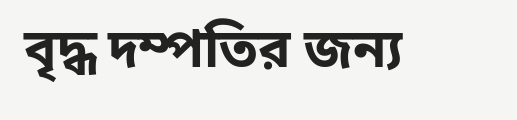বৃদ্ধ দম্পতির জন্য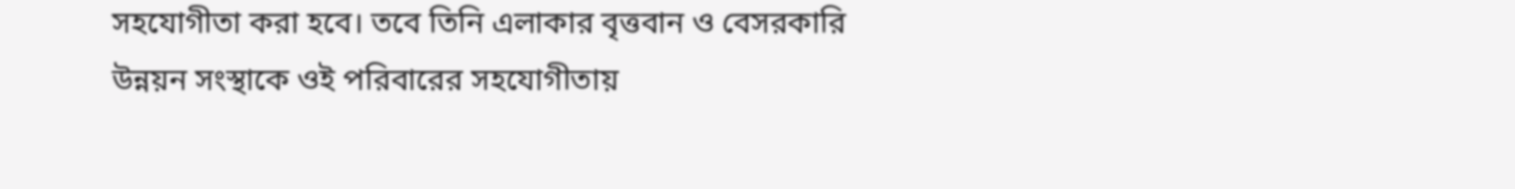সহযোগীতা করা হবে। তবে তিনি এলাকার বৃত্তবান ও বেসরকারি উন্নয়ন সংস্থাকে ওই পরিবারের সহযোগীতায়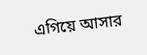এগিয়ে আসার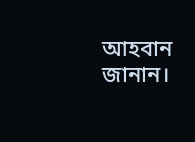আহবান জানান।